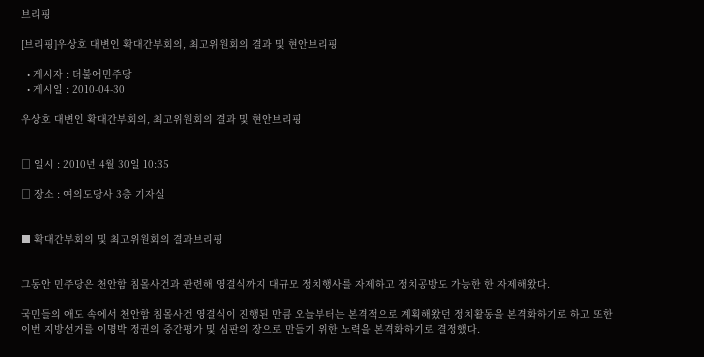브리핑

[브리핑]우상호 대변인 확대간부회의, 최고위원회의 결과 및 현안브리핑

  • 게시자 : 더불어민주당
  • 게시일 : 2010-04-30

우상호 대변인 확대간부회의, 최고위원회의 결과 및 현안브리핑


□ 일시 : 2010년 4월 30일 10:35

□ 장소 : 여의도당사 3층 기자실


■ 확대간부회의 및 최고위원회의 결과브리핑


그동안 민주당은 천안함 침몰사건과 관련해 영결식까지 대규모 정치행사를 자제하고 정치공방도 가능한 한 자제해왔다.

국민들의 애도 속에서 천안함 침몰사건 영결식이 진행된 만큼 오늘부터는 본격적으로 계획해왔던 정치활동을 본격화하기로 하고 또한 이번 지방선거를 이명박 정권의 중간평가 및 심판의 장으로 만들기 위한 노력을 본격화하기로 결정했다.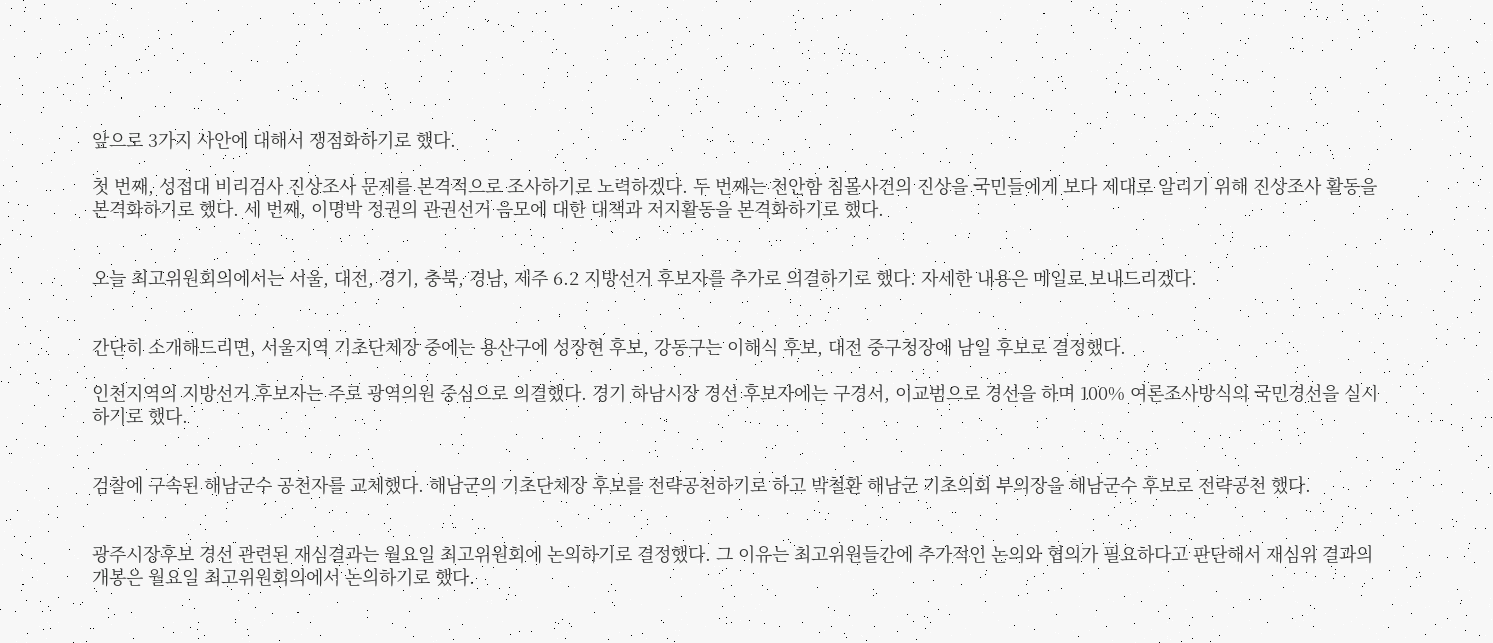앞으로 3가지 사안에 대해서 쟁점화하기로 했다.

첫 번째, 성접대 비리검사 진상조사 문제를 본격적으로 조사하기로 노력하겠다. 두 번째는 천안함 침몰사건의 진상을 국민들에게 보다 제대로 알리기 위해 진상조사 활동을 본격화하기로 했다. 세 번째, 이명박 정권의 관권선거 음모에 대한 대책과 저지활동을 본격화하기로 했다.


오늘 최고위원회의에서는 서울, 대전, 경기, 충북, 경남, 제주 6.2 지방선거 후보자를 추가로 의결하기로 했다. 자세한 내용은 메일로 보내드리겠다.


간단히 소개해드리면, 서울지역 기초단체장 중에는 용산구에 성장현 후보, 강동구는 이해식 후보, 대전 중구청장에 남일 후보로 결정했다.

인천지역의 지방선거 후보자는 주로 광역의원 중심으로 의결했다. 경기 하남시장 경선 후보자에는 구경서, 이교범으로 경선을 하며 100% 여론조사방식의 국민경선을 실시하기로 했다.


검찰에 구속된 해남군수 공천자를 교체했다. 해남군의 기초단체장 후보를 전략공천하기로 하고 박철환 해남군 기초의회 부의장을 해남군수 후보로 전략공천 했다.


광주시장후보 경선 관련된 재심결과는 월요일 최고위원회에 논의하기로 결정했다. 그 이유는 최고위원들간에 추가적인 논의와 협의가 필요하다고 판단해서 재심위 결과의 개봉은 월요일 최고위원회의에서 논의하기로 했다.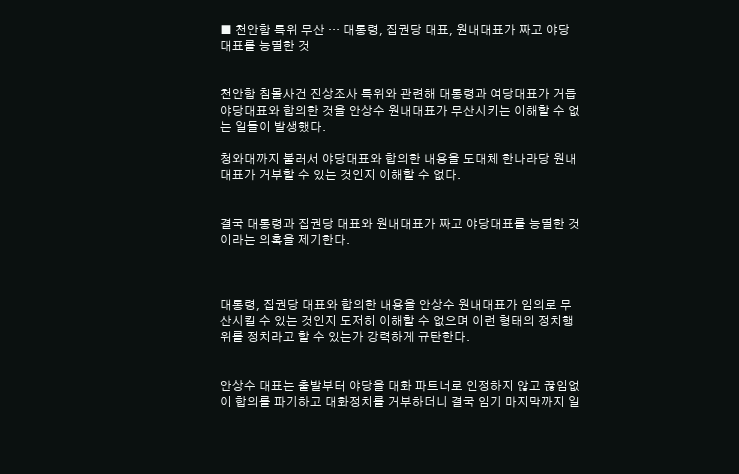■ 천안함 특위 무산 … 대통령, 집권당 대표, 원내대표가 짜고 야당대표를 능멸한 것


천안함 침몰사건 진상조사 특위와 관련해 대통령과 여당대표가 거듭 야당대표와 합의한 것을 안상수 원내대표가 무산시키는 이해할 수 없는 일들이 발생했다.

청와대까지 불러서 야당대표와 합의한 내용을 도대체 한나라당 원내대표가 거부할 수 있는 것인지 이해할 수 없다.


결국 대통령과 집권당 대표와 원내대표가 짜고 야당대표를 능멸한 것이라는 의혹을 제기한다.



대통령, 집권당 대표와 합의한 내용을 안상수 원내대표가 임의로 무산시킬 수 있는 것인지 도저히 이해할 수 없으며 이런 형태의 정치행위를 정치라고 할 수 있는가 강력하게 규탄한다.


안상수 대표는 출발부터 야당을 대화 파트너로 인정하지 않고 끊임없이 합의를 파기하고 대화정치를 거부하더니 결국 임기 마지막까지 일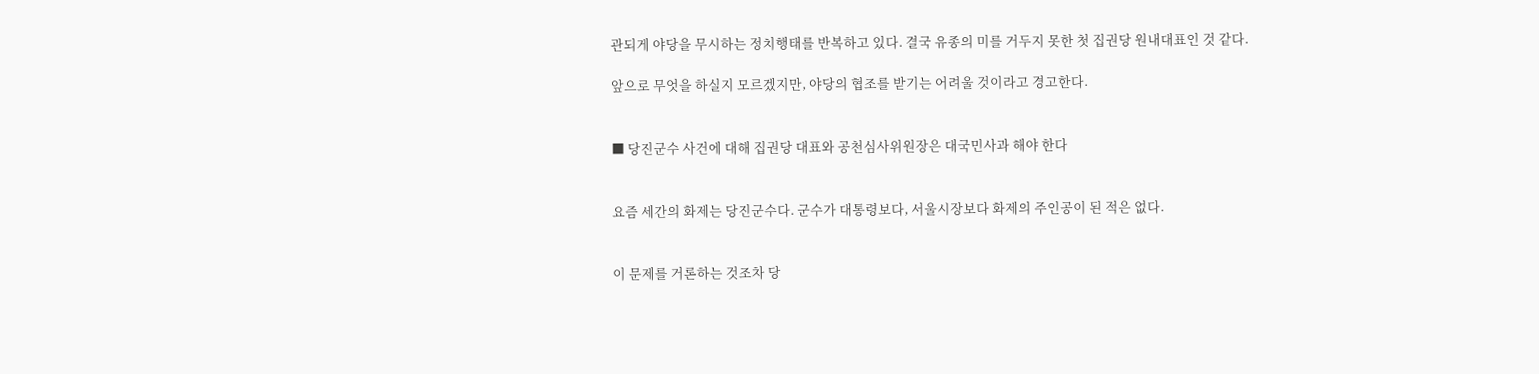관되게 야당을 무시하는 정치행태를 반복하고 있다. 결국 유종의 미를 거두지 못한 첫 집권당 원내대표인 것 같다.

앞으로 무엇을 하실지 모르겠지만, 야당의 협조를 받기는 어려울 것이라고 경고한다.


■ 당진군수 사건에 대해 집권당 대표와 공천심사위원장은 대국민사과 해야 한다


요즘 세간의 화제는 당진군수다. 군수가 대통령보다, 서울시장보다 화제의 주인공이 된 적은 없다.


이 문제를 거론하는 것조차 당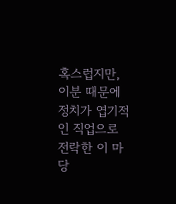혹스럽지만, 이분 때문에 정치가 엽기적인 직업으로 전락한 이 마당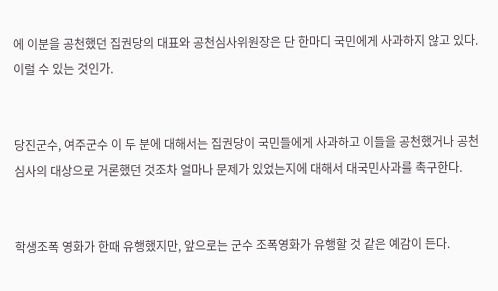에 이분을 공천했던 집권당의 대표와 공천심사위원장은 단 한마디 국민에게 사과하지 않고 있다. 이럴 수 있는 것인가.


당진군수, 여주군수 이 두 분에 대해서는 집권당이 국민들에게 사과하고 이들을 공천했거나 공천심사의 대상으로 거론했던 것조차 얼마나 문제가 있었는지에 대해서 대국민사과를 촉구한다.


학생조폭 영화가 한때 유행했지만, 앞으로는 군수 조폭영화가 유행할 것 같은 예감이 든다.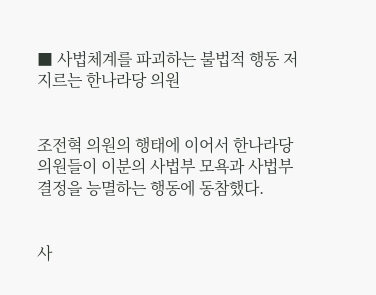■ 사법체계를 파괴하는 불법적 행동 저지르는 한나라당 의원


조전혁 의원의 행태에 이어서 한나라당 의원들이 이분의 사법부 모욕과 사법부 결정을 능멸하는 행동에 동참했다.


사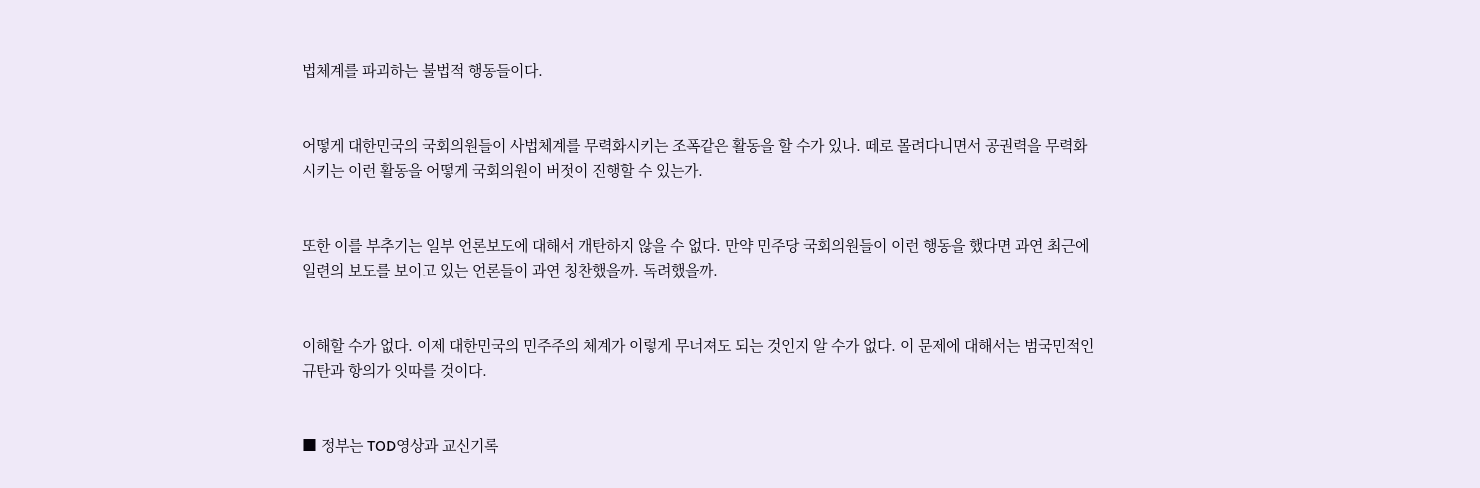법체계를 파괴하는 불법적 행동들이다.


어떻게 대한민국의 국회의원들이 사법체계를 무력화시키는 조폭같은 활동을 할 수가 있나. 떼로 몰려다니면서 공권력을 무력화시키는 이런 활동을 어떻게 국회의원이 버젓이 진행할 수 있는가.


또한 이를 부추기는 일부 언론보도에 대해서 개탄하지 않을 수 없다. 만약 민주당 국회의원들이 이런 행동을 했다면 과연 최근에 일련의 보도를 보이고 있는 언론들이 과연 칭찬했을까. 독려했을까.


이해할 수가 없다. 이제 대한민국의 민주주의 체계가 이렇게 무너져도 되는 것인지 알 수가 없다. 이 문제에 대해서는 범국민적인 규탄과 항의가 잇따를 것이다.


■ 정부는 TOD영상과 교신기록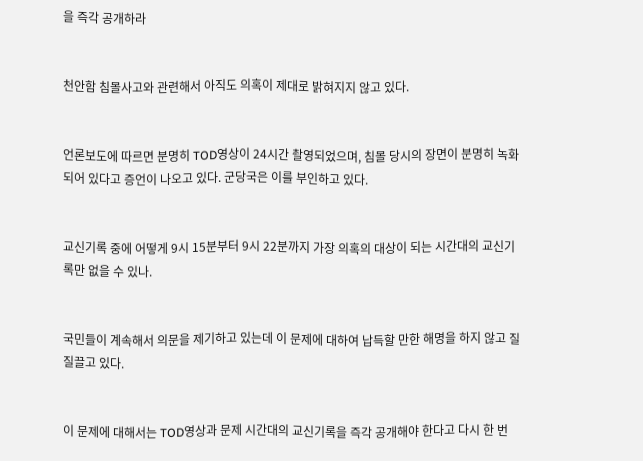을 즉각 공개하라


천안함 침몰사고와 관련해서 아직도 의혹이 제대로 밝혀지지 않고 있다.


언론보도에 따르면 분명히 TOD영상이 24시간 촬영되었으며, 침몰 당시의 장면이 분명히 녹화되어 있다고 증언이 나오고 있다. 군당국은 이를 부인하고 있다.


교신기록 중에 어떻게 9시 15분부터 9시 22분까지 가장 의혹의 대상이 되는 시간대의 교신기록만 없을 수 있나.


국민들이 계속해서 의문을 제기하고 있는데 이 문제에 대하여 납득할 만한 해명을 하지 않고 질질끌고 있다.


이 문제에 대해서는 TOD영상과 문제 시간대의 교신기록을 즉각 공개해야 한다고 다시 한 번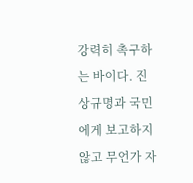강력히 촉구하는 바이다. 진상규명과 국민에게 보고하지 않고 무언가 자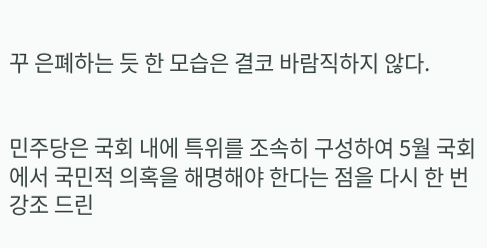꾸 은폐하는 듯 한 모습은 결코 바람직하지 않다.


민주당은 국회 내에 특위를 조속히 구성하여 5월 국회에서 국민적 의혹을 해명해야 한다는 점을 다시 한 번 강조 드린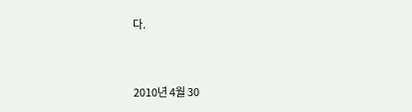다.


2010년 4월 30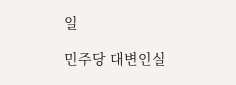일

민주당 대변인실